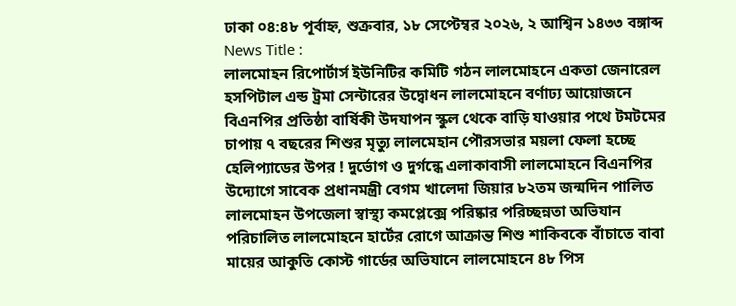ঢাকা ০৪:৪৮ পূর্বাহ্ন, শুক্রবার, ১৮ সেপ্টেম্বর ২০২৬, ২ আশ্বিন ১৪৩৩ বঙ্গাব্দ
News Title :
লালমোহন রিপোর্টার্স ইউনিটির কমিটি গঠন লালমোহনে একতা জেনারেল হসপিটাল এন্ড ট্রমা সেন্টারের উদ্বোধন লালমোহনে বর্ণাঢ্য আয়োজনে বিএনপির প্রতিষ্ঠা বার্ষিকী উদযাপন স্কুল থেকে বাড়ি যাওয়ার পথে টমটমের চাপায় ৭ বছরের শিশুর মৃত্যু লালমেহান পৌরসভার ময়লা ফেলা হচ্ছে হেলিপ্যাডের উপর ! দুর্ভোগ ও দুর্গন্ধে এলাকাবাসী লালমোহনে বিএনপির উদ্যোগে সাবেক প্রধানমন্ত্রী বেগম খালেদা জিয়ার ৮২তম জন্মদিন পালিত লালমোহন উপজেলা স্বাস্থ্য কমপ্লেক্সে পরিষ্কার পরিচ্ছন্নতা অভিযান পরিচালিত লালমোহনে হার্টের রোগে আক্রান্ত শিশু শাকিবকে বাঁচাতে বাবা মায়ের আকুতি কোস্ট গার্ডের অভিযানে লালমোহনে ৪৮ পিস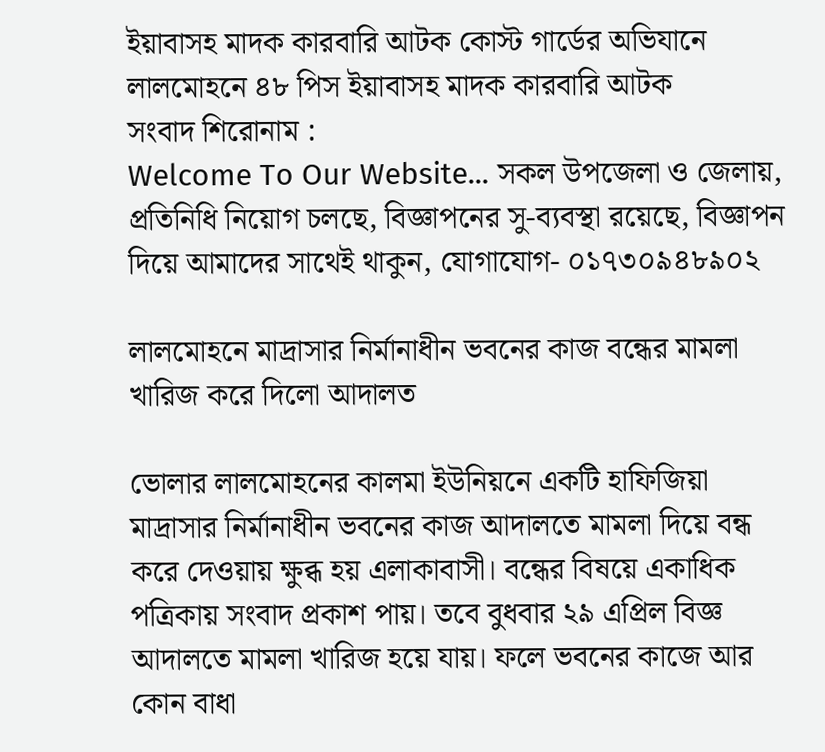ইয়াবাসহ মাদক কারবারি আটক কোস্ট গার্ডের অভিযানে লালমোহনে ৪৮ পিস ইয়াবাসহ মাদক কারবারি আটক
সংবাদ শিরোনাম :
Welcome To Our Website... সকল উপজেলা ও জেলায়, প্রতিনিধি নিয়োগ চলছে, বিজ্ঞাপনের সু-ব্যবস্থা রয়েছে, বিজ্ঞাপন দিয়ে আমাদের সাথেই থাকুন, যোগাযোগ- ০১৭৩০৯৪৮৯০২

লালমোহনে মাদ্রাসার নির্মানাধীন ভবনের কাজ বন্ধের মামলা খারিজ করে দিলো আদালত

ভোলার লালমোহনের কালমা ইউনিয়নে একটি হাফিজিয়া মাদ্রাসার নির্মানাধীন ভবনের কাজ আদালতে মামলা দিয়ে বন্ধ করে দেওয়ায় ক্ষুব্ধ হয় এলাকাবাসী। বন্ধের বিষয়ে একাধিক পত্রিকায় সংবাদ প্রকাশ পায়। তবে বুধবার ২৯ এপ্রিল বিজ্ঞ আদালতে মামলা খারিজ হয়ে যায়। ফলে ভবনের কাজে আর কোন বাধা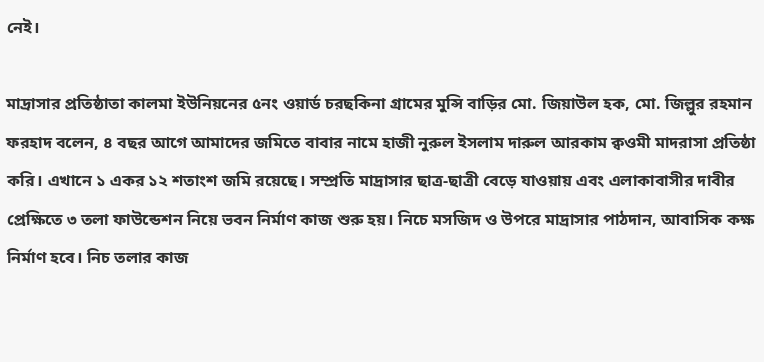নেই।

মাদ্রাসার প্রতিষ্ঠাতা কালমা ইউনিয়নের ৫নং ওয়ার্ড চরছকিনা গ্রামের মুন্সি বাড়ির মো. জিয়াউল হক, মো. জিল্লুর রহমান ফরহাদ বলেন, ৪ বছর আগে আমাদের জমিতে বাবার নামে হাজী নুরুল ইসলাম দারুল আরকাম ক্বওমী মাদরাসা প্রতিষ্ঠা করি। এখানে ১ একর ১২ শতাংশ জমি রয়েছে। সম্প্রতি মাদ্রাসার ছাত্র-ছাত্রী বেড়ে যাওয়ায় এবং এলাকাবাসীর দাবীর প্রেক্ষিতে ৩ তলা ফাউন্ডেশন নিয়ে ভবন নির্মাণ কাজ শুরু হয়। নিচে মসজিদ ও উপরে মাদ্রাসার পাঠদান, আবাসিক কক্ষ নির্মাণ হবে। নিচ তলার কাজ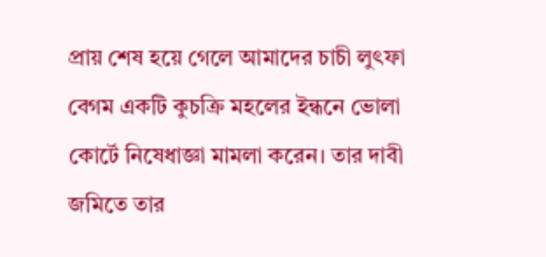প্রায় শেষ হয়ে গেলে আমাদের চাচী লুৎফা বেগম একটি কুচক্রি মহলের ইন্ধনে ভোলা কোর্টে নিষেধাজ্ঞা মামলা করেন। তার দাবী জমিতে তার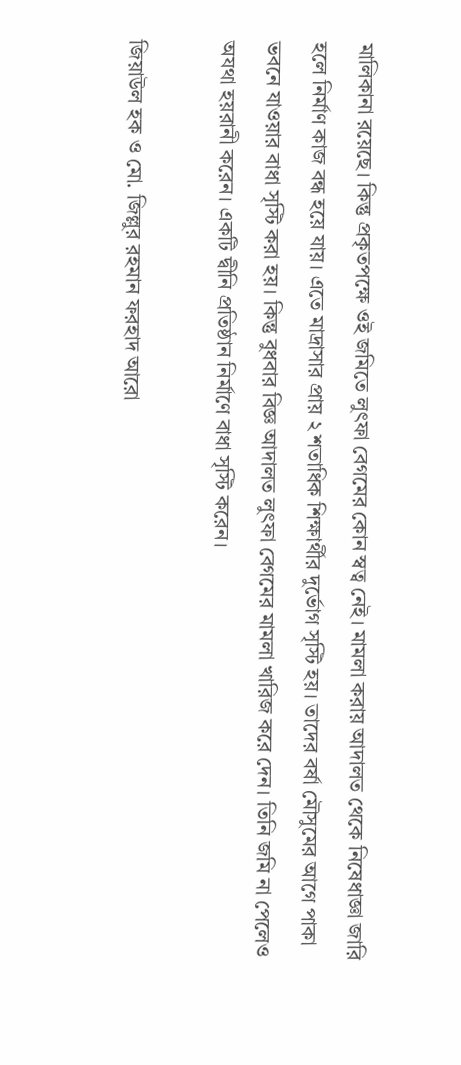মালিকানা রয়েছে। কিন্তু প্রকৃতপক্ষে ওই জমিতে লুৎফা বেগমের কোন স্বত্ব নেই। মামলা করায় আদালত থেকে নিষেধাজ্ঞা জারি হলে নির্মাণ কাজ বন্ধ হয়ে যায়। এতে মাদ্রাসার প্রায় ২ শতাধিক শিক্ষার্থীর দুর্ভোগ সৃস্টি হয়। তাদের বর্ষা মৌসুমের আগে পাকা ভবনে যাওয়ার বাধা সৃস্টি করা হয়। কিন্তু বুধবার বিজ্ঞ আদালত লুৎফা বেগমের মামলা খারিজ করে দেন। তিনি জমি না পেলেও অযথা হয়রানী করেন। একটি দ্বীনি প্রতিষ্ঠান নির্মাণে বাধা সৃস্টি করেন।

জিয়াউল হক ও মো. জিল্লুর রহমান ফরহাদ আরো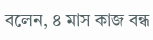বলেন, ৪ মাস কাজ বন্ধ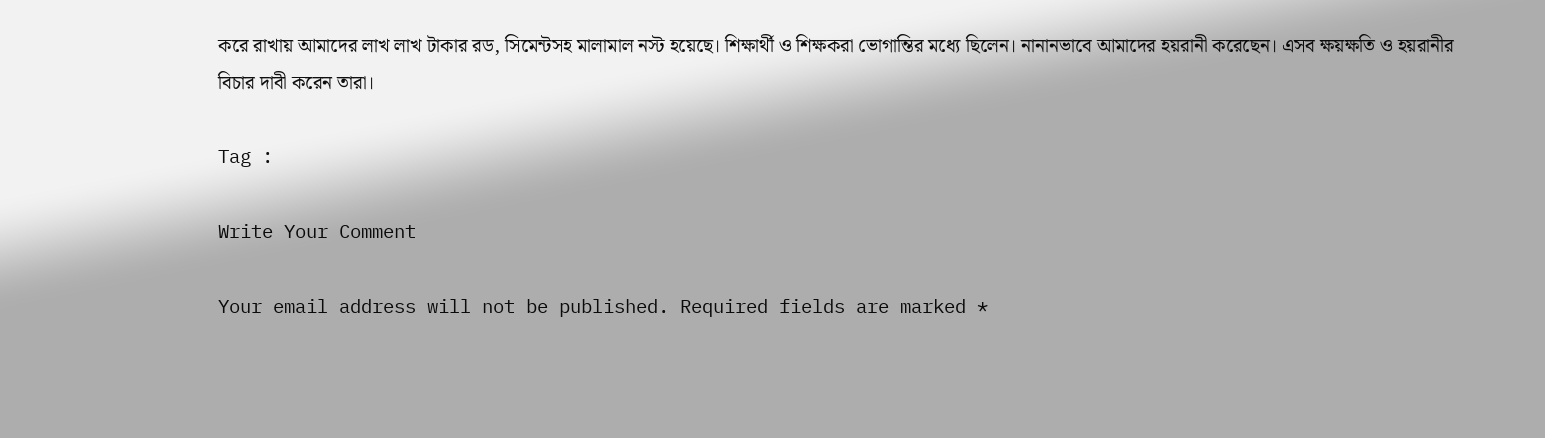করে রাখায় আমাদের লাখ লাখ টাকার রড, সিমেন্টসহ মালামাল নস্ট হয়েছে। শিক্ষার্থী ও শিক্ষকরা ভোগান্তির মধ্যে ছিলেন। নানানভাবে আমাদের হয়রানী করেছেন। এসব ক্ষয়ক্ষতি ও হয়রানীর বিচার দাবী করেন তারা।

Tag :

Write Your Comment

Your email address will not be published. Required fields are marked *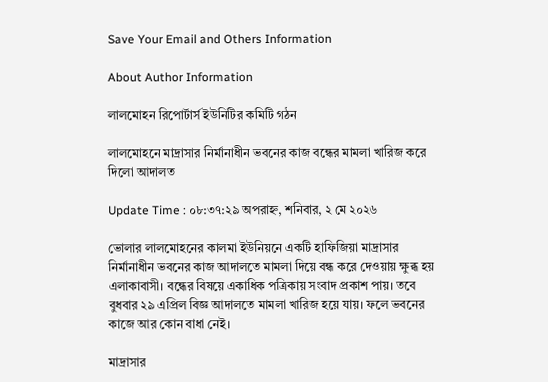Save Your Email and Others Information

About Author Information

লালমোহন রিপোর্টার্স ইউনিটির কমিটি গঠন

লালমোহনে মাদ্রাসার নির্মানাধীন ভবনের কাজ বন্ধের মামলা খারিজ করে দিলো আদালত

Update Time : ০৮:৩৭:২৯ অপরাহ্ন, শনিবার, ২ মে ২০২৬

ভোলার লালমোহনের কালমা ইউনিয়নে একটি হাফিজিয়া মাদ্রাসার নির্মানাধীন ভবনের কাজ আদালতে মামলা দিয়ে বন্ধ করে দেওয়ায় ক্ষুব্ধ হয় এলাকাবাসী। বন্ধের বিষয়ে একাধিক পত্রিকায় সংবাদ প্রকাশ পায়। তবে বুধবার ২৯ এপ্রিল বিজ্ঞ আদালতে মামলা খারিজ হয়ে যায়। ফলে ভবনের কাজে আর কোন বাধা নেই।

মাদ্রাসার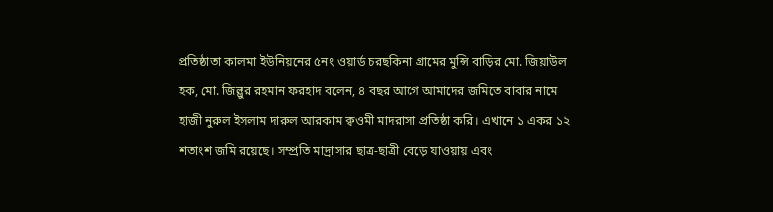প্রতিষ্ঠাতা কালমা ইউনিয়নের ৫নং ওয়ার্ড চরছকিনা গ্রামের মুন্সি বাড়ির মো. জিয়াউল হক, মো. জিল্লুর রহমান ফরহাদ বলেন, ৪ বছর আগে আমাদের জমিতে বাবার নামে হাজী নুরুল ইসলাম দারুল আরকাম ক্বওমী মাদরাসা প্রতিষ্ঠা করি। এখানে ১ একর ১২ শতাংশ জমি রয়েছে। সম্প্রতি মাদ্রাসার ছাত্র-ছাত্রী বেড়ে যাওয়ায় এবং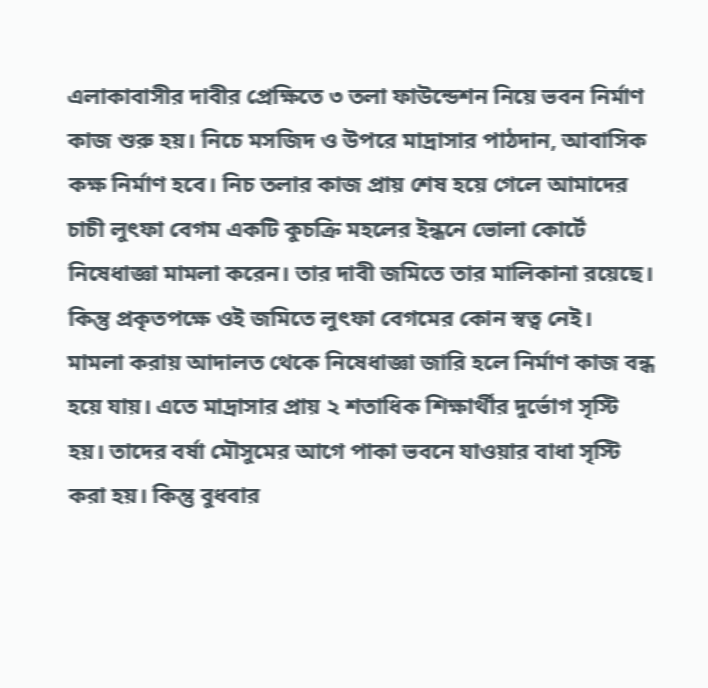এলাকাবাসীর দাবীর প্রেক্ষিতে ৩ তলা ফাউন্ডেশন নিয়ে ভবন নির্মাণ কাজ শুরু হয়। নিচে মসজিদ ও উপরে মাদ্রাসার পাঠদান, আবাসিক কক্ষ নির্মাণ হবে। নিচ তলার কাজ প্রায় শেষ হয়ে গেলে আমাদের চাচী লুৎফা বেগম একটি কুচক্রি মহলের ইন্ধনে ভোলা কোর্টে নিষেধাজ্ঞা মামলা করেন। তার দাবী জমিতে তার মালিকানা রয়েছে। কিন্তু প্রকৃতপক্ষে ওই জমিতে লুৎফা বেগমের কোন স্বত্ব নেই। মামলা করায় আদালত থেকে নিষেধাজ্ঞা জারি হলে নির্মাণ কাজ বন্ধ হয়ে যায়। এতে মাদ্রাসার প্রায় ২ শতাধিক শিক্ষার্থীর দুর্ভোগ সৃস্টি হয়। তাদের বর্ষা মৌসুমের আগে পাকা ভবনে যাওয়ার বাধা সৃস্টি করা হয়। কিন্তু বুধবার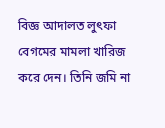বিজ্ঞ আদালত লুৎফা বেগমের মামলা খারিজ করে দেন। তিনি জমি না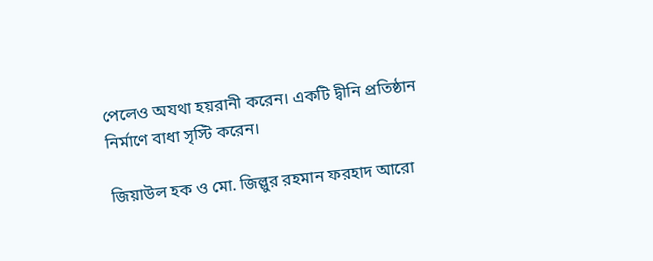পেলেও অযথা হয়রানী করেন। একটি দ্বীনি প্রতিষ্ঠান নির্মাণে বাধা সৃস্টি করেন।

জিয়াউল হক ও মো. জিল্লুর রহমান ফরহাদ আরো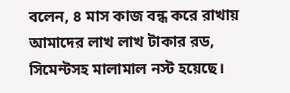বলেন, ৪ মাস কাজ বন্ধ করে রাখায় আমাদের লাখ লাখ টাকার রড, সিমেন্টসহ মালামাল নস্ট হয়েছে।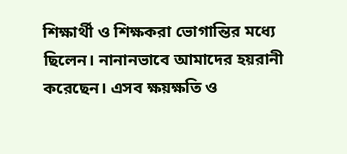শিক্ষার্থী ও শিক্ষকরা ভোগান্তির মধ্যে ছিলেন। নানানভাবে আমাদের হয়রানী করেছেন। এসব ক্ষয়ক্ষতি ও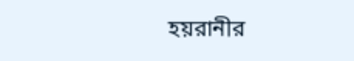হয়রানীর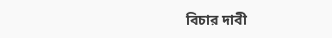বিচার দাবী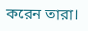করেন তারা।